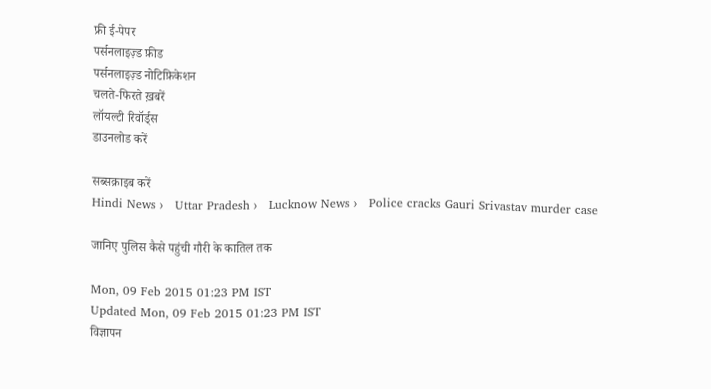फ्री ई-पेपर
पर्सनलाइज़्ड फ़ीड
पर्सनलाइज़्ड नोटिफ़िकेशन
चलते-फिरते ख़बरें
लॉयल्टी रिवॉर्ड्स
डाउनलोड करें

सब्सक्राइब करें
Hindi News ›   Uttar Pradesh ›   Lucknow News ›   Police cracks Gauri Srivastav murder case

जानिए पुलिस कैसे पहुंची गौरी के कातिल तक

Mon, 09 Feb 2015 01:23 PM IST
Updated Mon, 09 Feb 2015 01:23 PM IST
विज्ञापन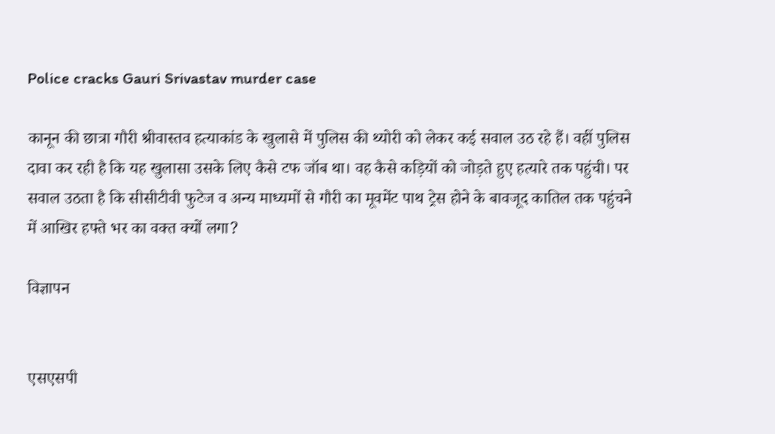Police cracks Gauri Srivastav murder case

कानून की छात्रा गौरी श्रीवास्तव हत्याकांड के खुलासे में पुलिस की थ्योरी को लेकर कई सवाल उठ रहे हैं। वहीं पुलिस दावा कर रही है कि यह खुलासा उसके लिए कैसे टफ जॉब था। वह कैसे कड़ियों को जोड़ते हुए हत्यारे तक पहुंची। पर सवाल उठता है कि सीसीटीवी फुटेज व अन्य माध्यमों से गौरी का मूवमेंट पाथ ट्रेस होने के बावजूद कातिल तक पहुंचने में आखिर हफ्ते भर का वक्त क्यों लगा?

विज्ञापन


एसएसपी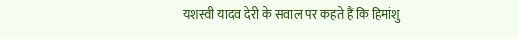यशस्वी यादव देरी के सवाल पर कहते हैं कि हिमांशु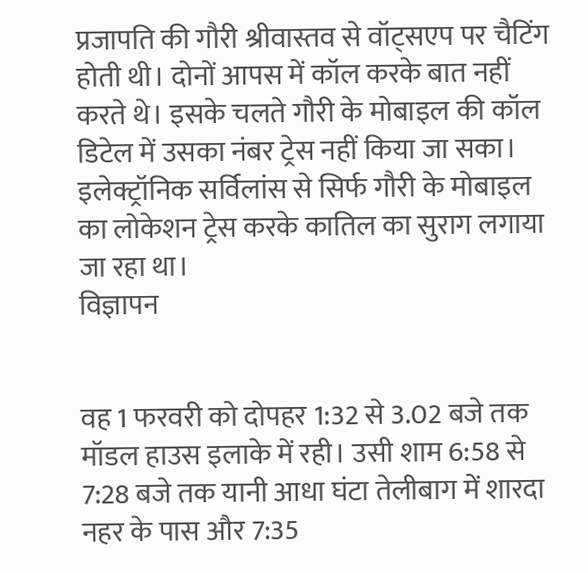प्रजापति की गौरी श्रीवास्तव से वॉट्सएप पर चैटिंग होती थी। दोनों आपस में कॉल करके बात नहीं करते थे। इसके चलते गौरी के मोबाइल की कॉल डिटेल में उसका नंबर ट्रेस नहीं किया जा सका। इलेक्ट्रॉनिक सर्विलांस से सिर्फ गौरी के मोबाइल का लोकेशन ट्रेस करके कातिल का सुराग लगाया जा रहा था।
विज्ञापन


वह 1 फरवरी को दोपहर 1:32 से 3.02 बजे तक मॉडल हाउस इलाके में रही। उसी शाम 6:58 से 7:28 बजे तक यानी आधा घंटा तेलीबाग में शारदा नहर के पास और 7:35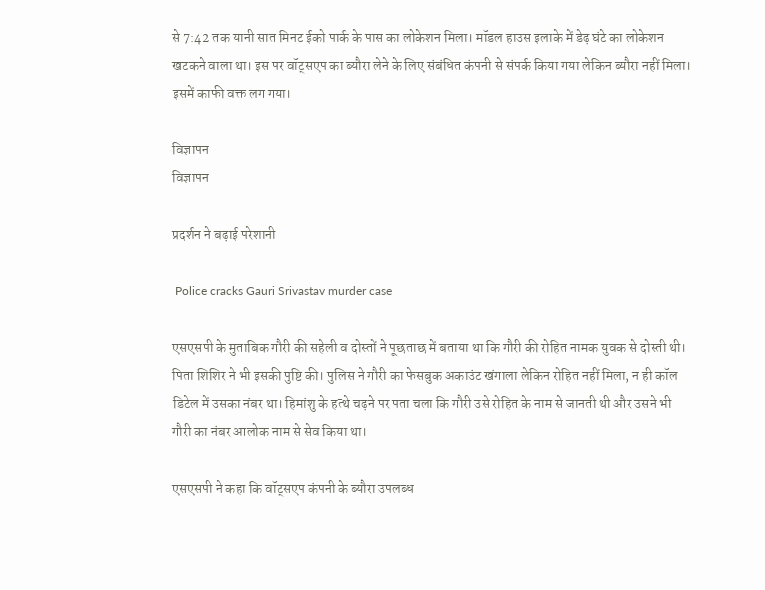से 7:42 तक यानी सात मिनट ईको पार्क के पास का लोकेशन मिला। मॉडल हाउस इलाके में डेढ़ घंटे का लोकेशन खटकने वाला था। इस पर वॉट्सएप का ब्यौरा लेने के लिए संबंधित कंपनी से संपर्क किया गया लेकिन ब्यौरा नहीं मिला। इसमें काफी वक्त लग गया।

विज्ञापन
विज्ञापन

प्रदर्शन ने बढ़ाई परेशानी

 Police cracks Gauri Srivastav murder case

एसएसपी के मुताबिक गौरी की सहेली व दोस्तों ने पूछताछ में बताया था कि गौरी की रोहित नामक युवक से दोस्ती थी। पिता शिशिर ने भी इसकी पुष्टि की। पुलिस ने गौरी का फेसबुक अकाउंट खंगाला लेकिन रोहित नहीं मिला, न ही कॉल डिटेल में उसका नंबर था। हिमांशु के हत्थे चढ़ने पर पता चला कि गौरी उसे रोहित के नाम से जानती थी और उसने भी गौरी का नंबर आलोक नाम से सेव किया था।

एसएसपी ने कहा कि वॉट्सएप कंपनी के ब्यौरा उपलब्ध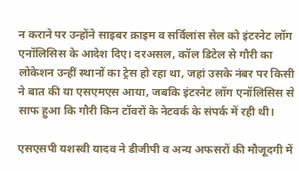न कराने पर उन्होंने साइबर क्राइम व सर्विलांस सेल को इंटरनेट लॉग एनॉलिसिस के आदेश दिए। दरअसल, कॉल डिटेल से गौरी का लोकेशन उन्हीं स्थानों का ट्रेस हो रहा था, जहां उसके नंबर पर किसी ने बात की या एसएमएस आया, जबकि इंटरनेट लॉग एनॉलिसिस से साफ हुआ कि गौरी किन टॉवरों के नेटवर्क के संपर्क में रही थी।

एसएसपी यशस्वी यादव ने डीजीपी व अन्य अफसरों की मौजूदगी में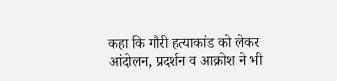कहा कि गौरी हत्याकांड को लेकर आंदोलन, प्रदर्शन व आक्रोश ने भी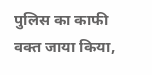पुलिस का काफी वक्त जाया किया,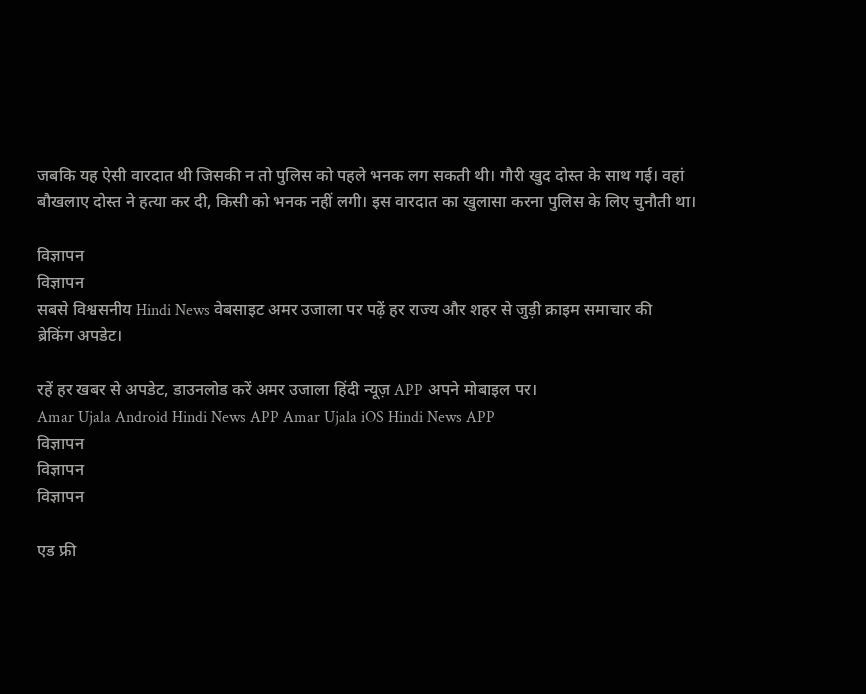जबकि यह ऐसी वारदात थी जिसकी न तो पुलिस को पहले भनक लग सकती थी। गौरी खुद दोस्त के साथ गई। वहां बौखलाए दोस्त ने हत्या कर दी, किसी को भनक नहीं लगी। इस वारदात का खुलासा करना पुलिस के लिए चुनौती था।

विज्ञापन
विज्ञापन
सबसे विश्वसनीय Hindi News वेबसाइट अमर उजाला पर पढ़ें हर राज्य और शहर से जुड़ी क्राइम समाचार की
ब्रेकिंग अपडेट।

रहें हर खबर से अपडेट, डाउनलोड करें अमर उजाला हिंदी न्यूज़ APP अपने मोबाइल पर।
Amar Ujala Android Hindi News APP Amar Ujala iOS Hindi News APP
विज्ञापन
विज्ञापन
विज्ञापन

एड फ्री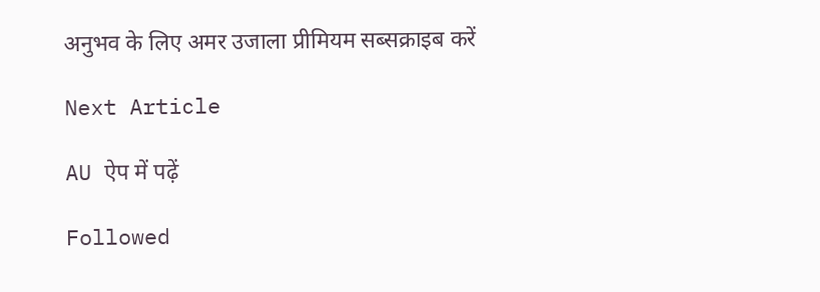अनुभव के लिए अमर उजाला प्रीमियम सब्सक्राइब करें

Next Article

AU ऐप में पढ़ें

Followed